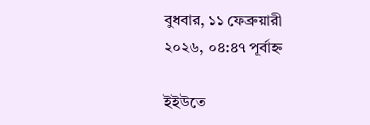বুধবার, ১১ ফেব্রুয়ারী ২০২৬, ০৪:৪৭ পূর্বাহ্ন

ইইউতে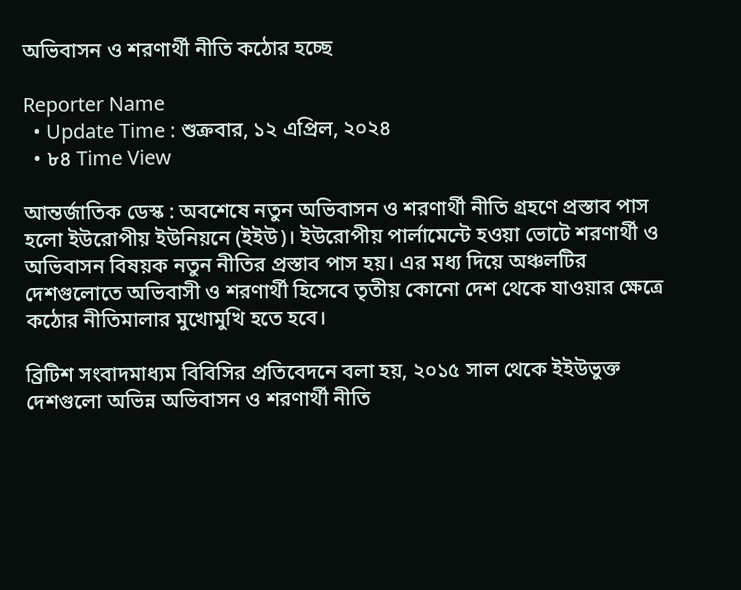অভিবাসন ও শরণার্থী নীতি কঠোর হচ্ছে

Reporter Name
  • Update Time : শুক্রবার, ১২ এপ্রিল, ২০২৪
  • ৮৪ Time View

আন্তর্জাতিক ডেস্ক : অবশেষে নতুন অভিবাসন ও শরণার্থী নীতি গ্রহণে প্রস্তাব পাস হলো ইউরোপীয় ইউনিয়নে (ইইউ)। ইউরোপীয় পার্লামেন্টে হওয়া ভোটে শরণার্থী ও অভিবাসন বিষয়ক নতুন নীতির প্রস্তাব পাস হয়। এর মধ্য দিয়ে অঞ্চলটির দেশগুলোতে অভিবাসী ও শরণার্থী হিসেবে তৃতীয় কোনো দেশ থেকে যাওয়ার ক্ষেত্রে কঠোর নীতিমালার মুখোমুখি হতে হবে।

ব্রিটিশ সংবাদমাধ্যম বিবিসির প্রতিবেদনে বলা হয়, ২০১৫ সাল থেকে ইইউভুক্ত দেশগুলো অভিন্ন অভিবাসন ও শরণার্থী নীতি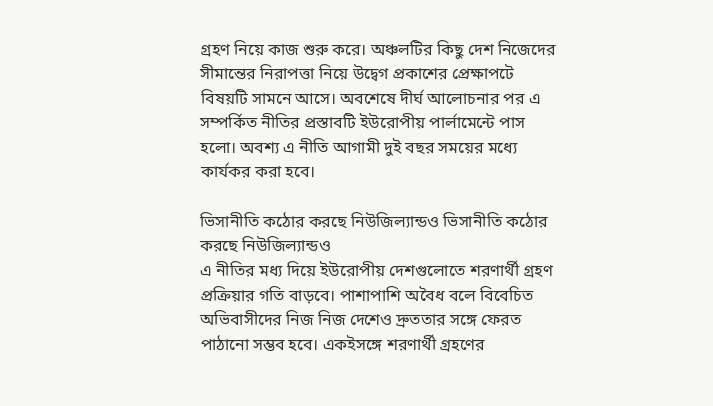গ্রহণ নিয়ে কাজ শুরু করে। অঞ্চলটির কিছু দেশ নিজেদের সীমান্তের নিরাপত্তা নিয়ে উদ্বেগ প্রকাশের প্রেক্ষাপটে বিষয়টি সামনে আসে। অবশেষে দীর্ঘ আলোচনার পর এ সম্পর্কিত নীতির প্রস্তাবটি ইউরোপীয় পার্লামেন্টে পাস হলো। অবশ্য এ নীতি আগামী দুই বছর সময়ের মধ্যে কার্যকর করা হবে।

ভিসানীতি কঠোর করছে নিউজিল্যান্ডও ভিসানীতি কঠোর করছে নিউজিল্যান্ডও
এ নীতির মধ্য দিয়ে ইউরোপীয় দেশগুলোতে শরণার্থী গ্রহণ প্রক্রিয়ার গতি বাড়বে। পাশাপাশি অবৈধ বলে বিবেচিত অভিবাসীদের নিজ নিজ দেশেও দ্রুততার সঙ্গে ফেরত পাঠানো সম্ভব হবে। একইসঙ্গে শরণার্থী গ্রহণের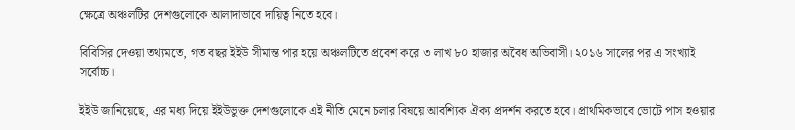ক্ষেত্রে অঞ্চলটির দেশগুলোকে আলাদাভাবে দায়িত্ব নিতে হবে।

বিবিসির দেওয়া তথ্যমতে, গত বছর ইইউ সীমান্ত পার হয়ে অঞ্চলটিতে প্রবেশ করে ৩ লাখ ৮০ হাজার অবৈধ অভিবাসী। ২০১৬ সালের পর এ সংখ্যাই সর্বোচ্চ।

ইইউ জানিয়েছে, এর মধ্য দিয়ে ইইউভুক্ত দেশগুলোকে এই নীতি মেনে চলার বিষয়ে আবশ্যিক ঐক্য প্রদর্শন করতে হবে। প্রাথমিকভাবে ভোটে পাস হওয়ার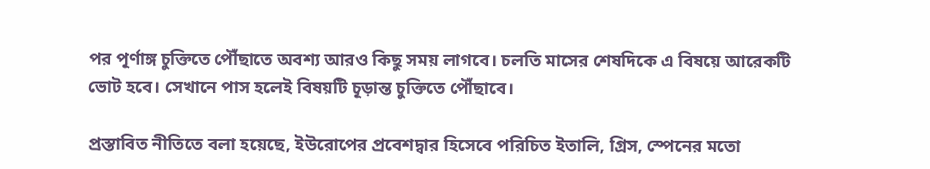পর পূর্ণাঙ্গ চুক্তিতে পৌঁছাতে অবশ্য আরও কিছু সময় লাগবে। চলতি মাসের শেষদিকে এ বিষয়ে আরেকটি ভোট হবে। সেখানে পাস হলেই বিষয়টি চূড়ান্ত চুক্তিতে পৌঁছাবে।

প্রস্তাবিত নীতিতে বলা হয়েছে, ইউরোপের প্রবেশদ্বার হিসেবে পরিচিত ইতালি, গ্রিস, স্পেনের মতো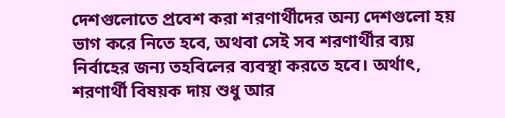দেশগুলোতে প্রবেশ করা শরণার্থীদের অন্য দেশগুলো হয় ভাগ করে নিতে হবে, অথবা সেই সব শরণার্থীর ব্যয় নির্বাহের জন্য তহবিলের ব্যবস্থা করতে হবে। অর্থাৎ, শরণার্থী বিষয়ক দায় শুধু আর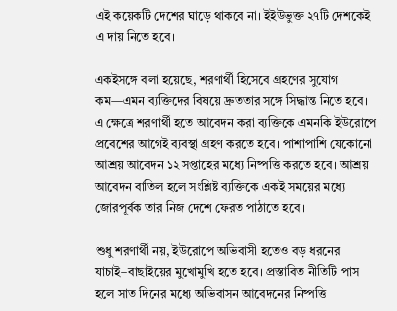এই কয়েকটি দেশের ঘাড়ে থাকবে না। ইইউভুক্ত ২৭টি দেশকেই এ দায় নিতে হবে।

একইসঙ্গে বলা হয়েছে, শরণার্থী হিসেবে গ্রহণের সুযোগ কম—এমন ব্যক্তিদের বিষয়ে দ্রুততার সঙ্গে সিদ্ধান্ত নিতে হবে। এ ক্ষেত্রে শরণার্থী হতে আবেদন করা ব্যক্তিকে এমনকি ইউরোপে প্রবেশের আগেই ব্যবস্থা গ্রহণ করতে হবে। পাশাপাশি যেকোনো আশ্রয় আবেদন ১২ সপ্তাহের মধ্যে নিষ্পত্তি করতে হবে। আশ্রয় আবেদন বাতিল হলে সংশ্লিষ্ট ব্যক্তিকে একই সময়ের মধ্যে জোরপূর্বক তার নিজ দেশে ফেরত পাঠাতে হবে।

শুধু শরণার্থী নয়, ইউরোপে অভিবাসী হতেও বড় ধরনের যাচাই–বাছাইয়ের মুখোমুখি হতে হবে। প্রস্তাবিত নীতিটি পাস হলে সাত দিনের মধ্যে অভিবাসন আবেদনের নিষ্পত্তি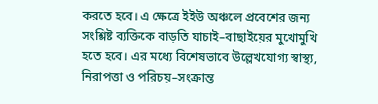করতে হবে। এ ক্ষেত্রে ইইউ অঞ্চলে প্রবেশের জন্য সংশ্লিষ্ট ব্যক্তিকে বাড়তি যাচাই–বাছাইয়ের মুখোমুখি হতে হবে। এর মধ্যে বিশেষভাবে উল্লেখযোগ্য স্বাস্থ্য, নিরাপত্তা ও পরিচয়–সংক্রান্ত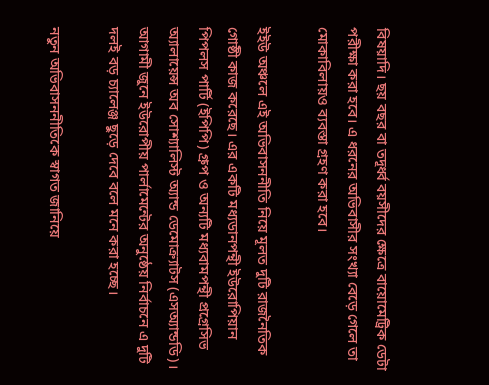বিষয়াদি। ছয় বছর বা তদূর্ধ্ব বয়সীদের ক্ষেত্রে বায়োমেট্রিক ডেটা পরীক্ষা করা হবে। এ ধরনের অভিবাসীর সংখ্যা বেড়ে গেলে তা মোকাবিলায়ও ব্যবস্তা গ্রহণ করা হবে।

ইইউ অঞ্চলে এই অভিবাসননীতি নিয়ে মূলত দুটি রাজনৈতিক গোষ্ঠী কাজ করেছে। এর একটি মধ্যডানপন্থী ইউরোপিয়ান পিপলস পার্টি (ইপিপি) গ্রুপ ও অন্যটি মধ্যবামপন্থী প্রগ্রেসিভ অ্যালায়েন্স অব সোশ্যালিস্ট অ্যান্ড ডেমোক্র্যাটস (এসঅ্যান্ডডি)। আগামী জুনে ইউরোপীয় পার্লামেন্টের অনুষ্ঠেয় নির্বাচনে এ দুটি দলই বড় চ্যালেঞ্জ ছুড়ে দেবে বলে মনে করা হচ্ছে।

নতুন অভিবাসননীতিকে স্বাগত জানিয়ে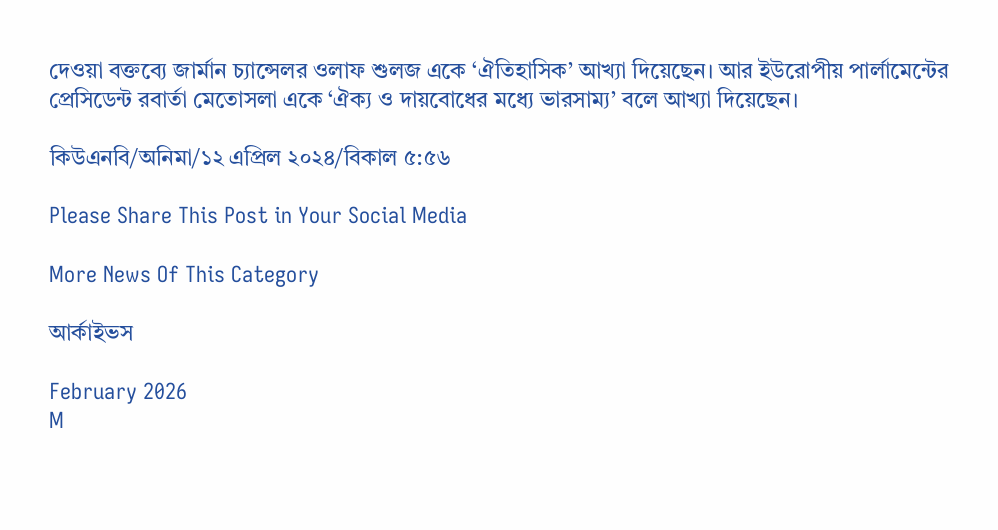দেওয়া বক্তব্যে জার্মান চ্যান্সেলর ওলাফ শুলজ একে ‘ঐতিহাসিক’ আখ্যা দিয়েছেন। আর ইউরোপীয় পার্লামেন্টের প্রেসিডেন্ট রবার্তা মেতোসলা একে ‘ঐক্য ও দায়বোধের মধ্যে ভারসাম্য’ বলে আখ্যা দিয়েছেন।

কিউএনবি/অনিমা/১২ এপ্রিল ২০২৪/বিকাল ৫:৫৬

Please Share This Post in Your Social Media

More News Of This Category

আর্কাইভস

February 2026
M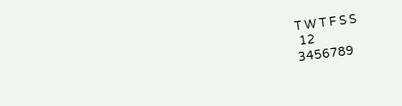T W T F S S
 12
3456789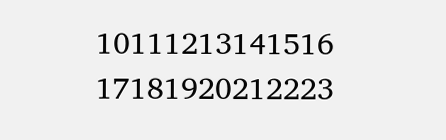10111213141516
17181920212223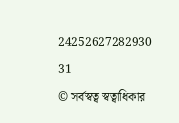24252627282930
31
© সর্বস্বত্ব স্বত্বাধিকার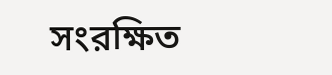সংরক্ষিত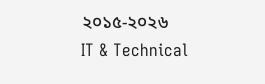২০১৫-২০২৬
IT & Technical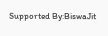Supported By:BiswaJit